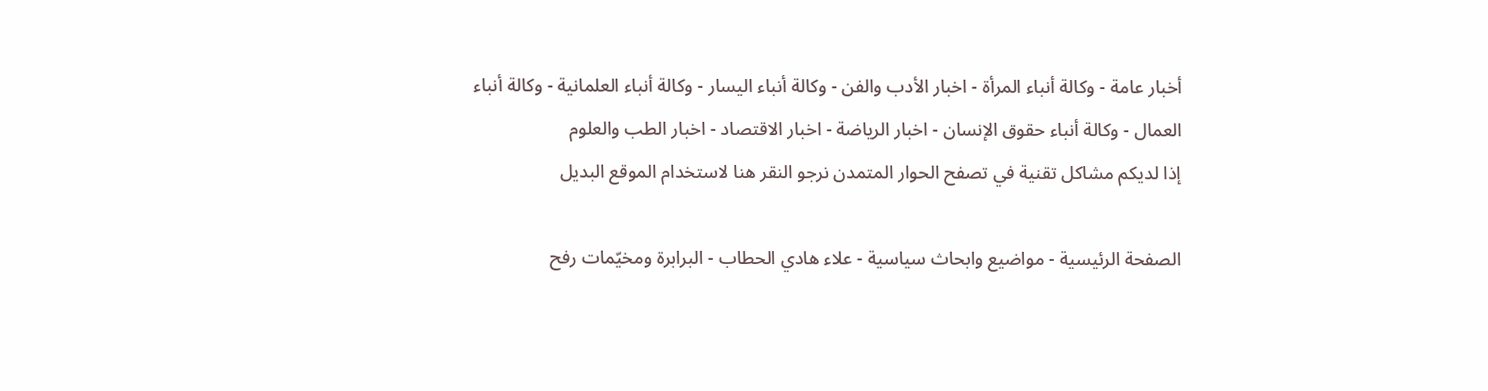أخبار عامة - وكالة أنباء المرأة - اخبار الأدب والفن - وكالة أنباء اليسار - وكالة أنباء العلمانية - وكالة أنباء العمال - وكالة أنباء حقوق الإنسان - اخبار الرياضة - اخبار الاقتصاد - اخبار الطب والعلوم
إذا لديكم مشاكل تقنية في تصفح الحوار المتمدن نرجو النقر هنا لاستخدام الموقع البديل

الصفحة الرئيسية - مواضيع وابحاث سياسية - علاء هادي الحطاب - البرابرة ومخيّمات رفح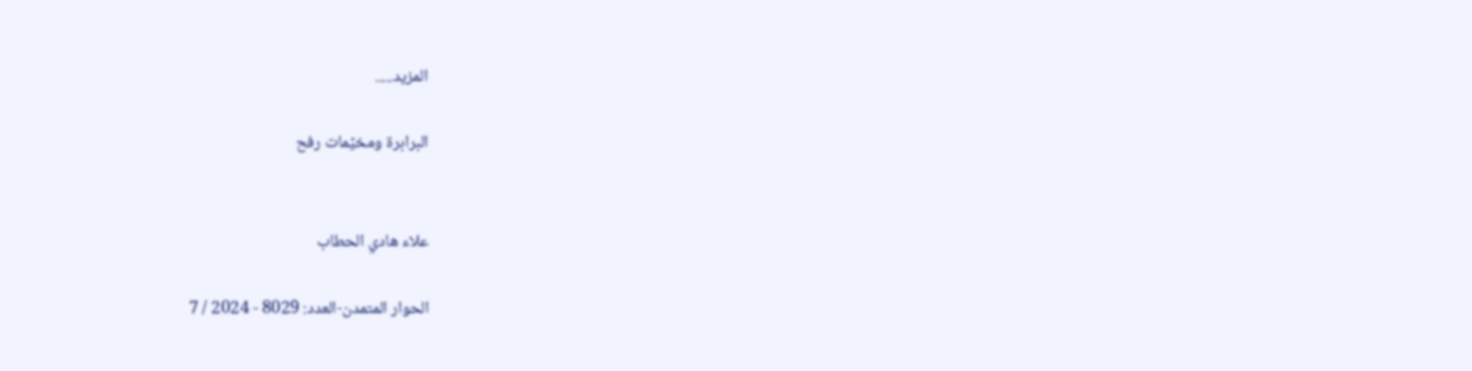المزيد.....

البرابرة ومخيّمات رفح


علاء هادي الحطاب

الحوار المتمدن-العدد: 8029 - 2024 / 7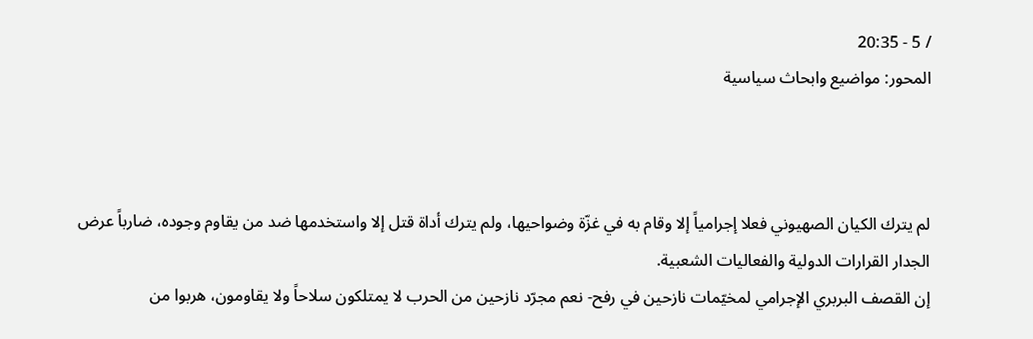/ 5 - 20:35
المحور: مواضيع وابحاث سياسية



لم يترك الكيان الصهيوني فعلا إجرامياً إلا وقام به في غزّة وضواحيها، ولم يترك أداة قتل إلا واستخدمها ضد من يقاوم وجوده، ضارباً عرض الجدار القرارات الدولية والفعاليات الشعبية.
إن القصف البربري الإجرامي لمخيّمات نازحين في رفح- نعم مجرّد نازحين من الحرب لا يمتلكون سلاحاً ولا يقاومون، هربوا من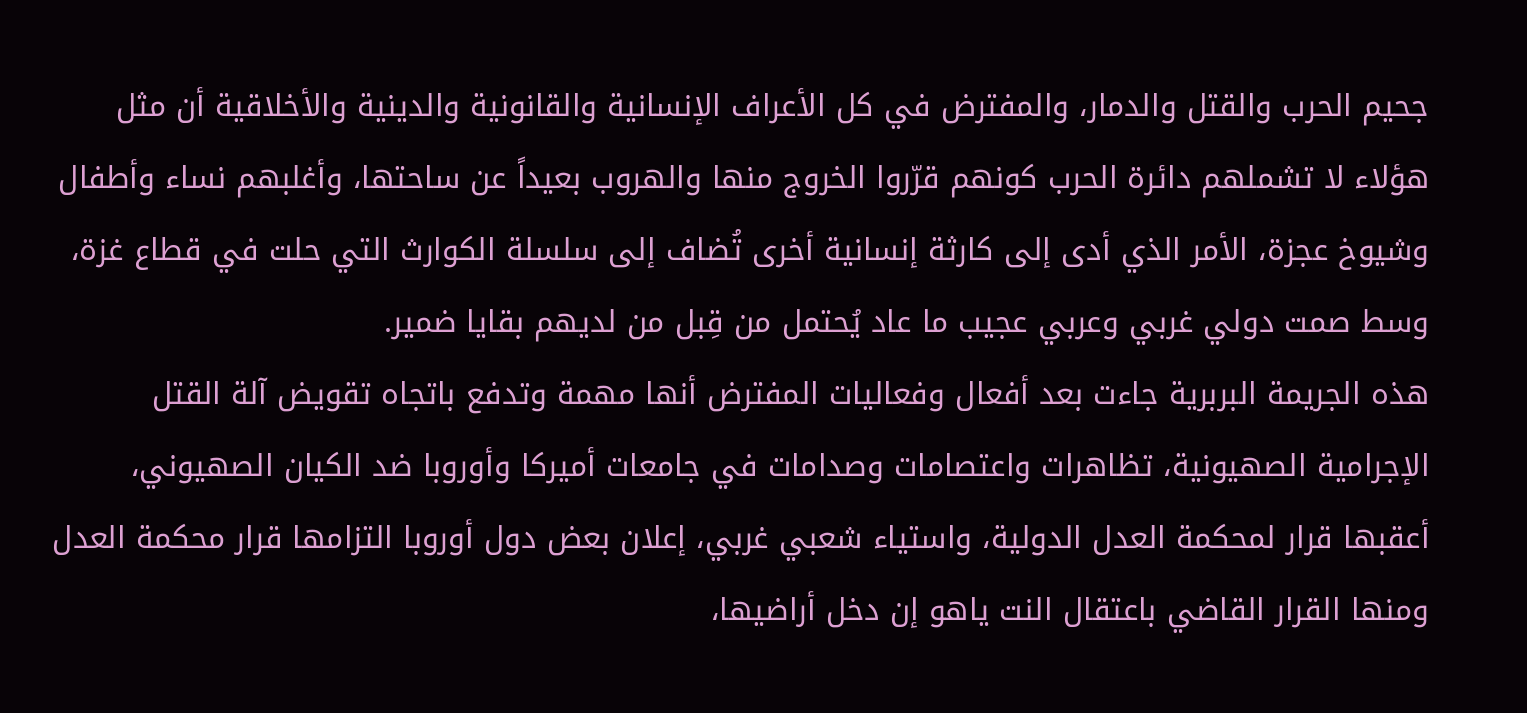جحيم الحرب والقتل والدمار، والمفترض في كل الأعراف الإنسانية والقانونية والدينية والأخلاقية أن مثل هؤلاء لا تشملهم دائرة الحرب كونهم قرّروا الخروج منها والهروب بعيداً عن ساحتها، وأغلبهم نساء وأطفال وشيوخ عجزة، الأمر الذي أدى إلى كارثة إنسانية أخرى تُضاف إلى سلسلة الكوارث التي حلت في قطاع غزة، وسط صمت دولي غربي وعربي عجيب ما عاد يُحتمل من قِبل من لديهم بقايا ضمير.
هذه الجريمة البربرية جاءت بعد أفعال وفعاليات المفترض أنها مهمة وتدفع باتجاه تقويض آلة القتل الإجرامية الصهيونية، تظاهرات واعتصامات وصدامات في جامعات أميركا وأوروبا ضد الكيان الصهيوني، أعقبها قرار لمحكمة العدل الدولية، واستياء شعبي غربي، إعلان بعض دول أوروبا التزامها قرار محكمة العدل ومنها القرار القاضي باعتقال النت ياهو إن دخل أراضيها،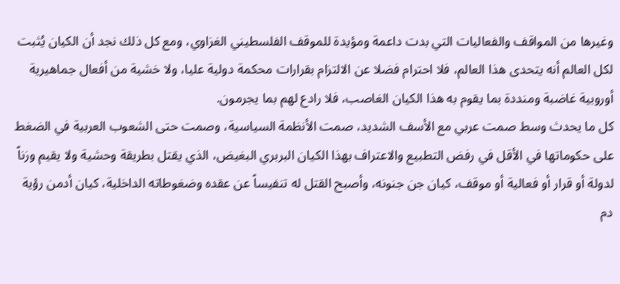وغيرها من المواقف والفعاليات التي بدت داعمة ومؤيدة للموقف الفلسطيني الغزاوي، ومع كل ذلك نجد أن الكيان يُثبت لكل العالم أنه يتحدى هذا العالم، فلا احترام فضلا عن الالتزام بقرارات محكمة دولية عليا، ولا خشية من أفعال جماهيرية أوروبية غاضبة ومنددة بما يقوم به هذا الكيان الغاصب، فلا رادع لهم بما يجرمون.
كل ما يحدث وسط صمت عربي مع الأسف الشديد، صمت الأنظمة السياسية، وصمت حتى الشعوب العربية في الضغط على حكوماتها في الأقل في رفض التطبيع والاعتراف بهذا الكيان البربري البغيض، الذي يقتل بطريقة وحشية ولا يقيم وزناً لدولة أو قرار أو فعالية أو موقف، كيان جن جنونه، وأصبح القتل له تنفيساً عن عقده وضغوطاته الداخلية، كيان أدمن رؤية دم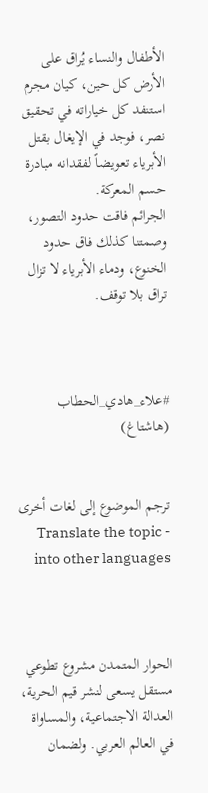الأطفال والنساء يُراق على الأرض كل حين، كيان مجرم استنفد كل خياراته في تحقيق نصر، فوجد في الإيغال بقتل الأبرياء تعويضاً لفقدانه مبادرة حسم المعركة.
الجرائم فاقت حدود التصور، وصمتنا كذلك فاق حدود الخنوع، ودماء الأبرياء لا تزال تراق بلا توقف.



#علاء_هادي_الحطاب (هاشتاغ)


ترجم الموضوع إلى لغات أخرى - Translate the topic into other languages



الحوار المتمدن مشروع تطوعي مستقل يسعى لنشر قيم الحرية، العدالة الاجتماعية، والمساواة في العالم العربي. ولضمان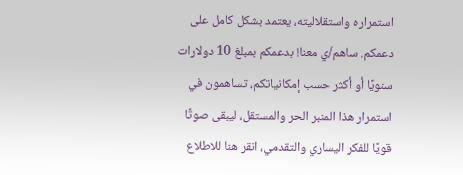استمراره واستقلاليته، يعتمد بشكل كامل على دعمكم. ساهم/ي معنا! بدعمكم بمبلغ 10 دولارات سنويًا أو أكثر حسب إمكانياتكم، تساهمون في استمرار هذا المنبر الحر والمستقل، ليبقى صوتًا قويًا للفكر اليساري والتقدمي، انقر هنا للاطلاع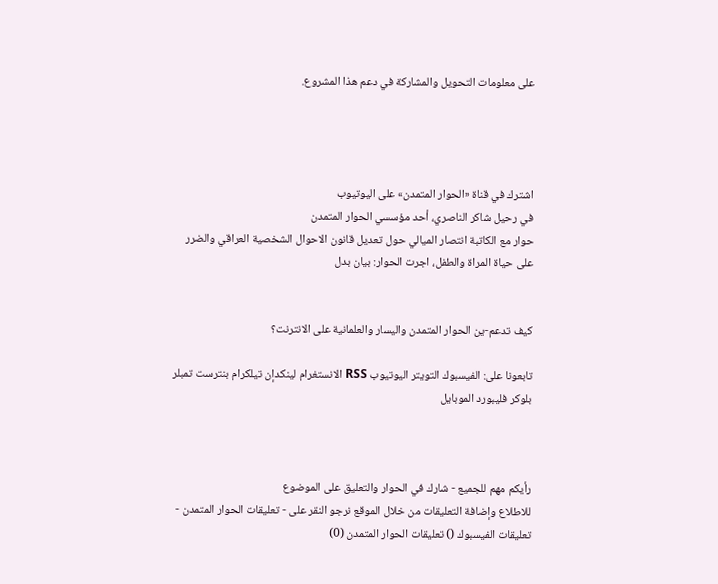على معلومات التحويل والمشاركة في دعم هذا المشروع.




اشترك في قناة «الحوار المتمدن» على اليوتيوب
في رحيل شاكر الناصري، أحد مؤسسي الحوار المتمدن
حوار مع الكاتبة انتصار الميالي حول تعديل قانون الاحوال الشخصية العراقي والضرر على حياة المراة والطفل، اجرت الحوار: بيان بدل


كيف تدعم-ين الحوار المتمدن واليسار والعلمانية على الانترنت؟

تابعونا على: الفيسبوك التويتر اليوتيوب RSS الانستغرام لينكدإن تيلكرام بنترست تمبلر بلوكر فليبورد الموبايل



رأيكم مهم للجميع - شارك في الحوار والتعليق على الموضوع
للاطلاع وإضافة التعليقات من خلال الموقع نرجو النقر على - تعليقات الحوار المتمدن -
تعليقات الفيسبوك () تعليقات الحوار المتمدن (0)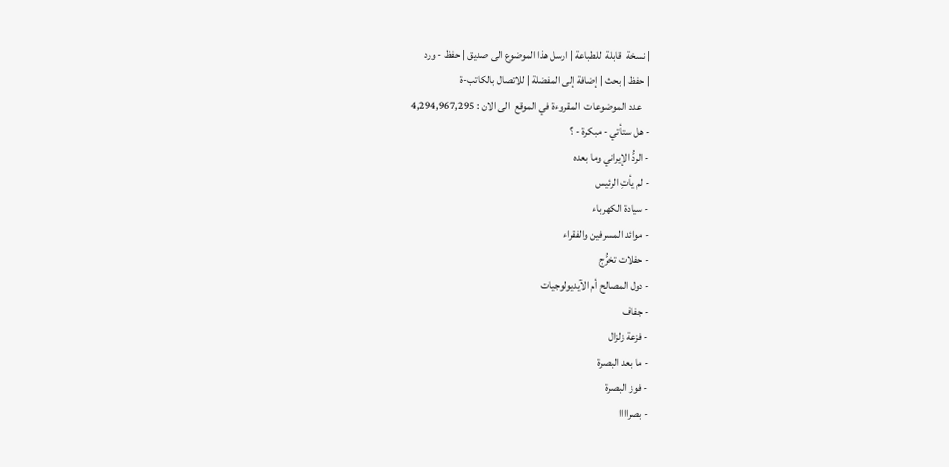| نسخة  قابلة  للطباعة | ارسل هذا الموضوع الى صديق | حفظ - ورد
| حفظ | بحث | إضافة إلى المفضلة | للاتصال بالكاتب-ة
    عدد الموضوعات  المقروءة في الموقع  الى الان : 4,294,967,295
- هل ستأتي - مبكرة - ؟
- الردُّ الإيراني وما بعده
- لم يأتِ الرئيس
- سيادة الكهرباء
- موائد المسرفين والفقراء
- حفلات تخرُّج
- دول المصالح أم الآيديولوجيات
- جفاف
- فزعة زلزال
- ما بعد البصرة
- فوز البصرة
- بصراااا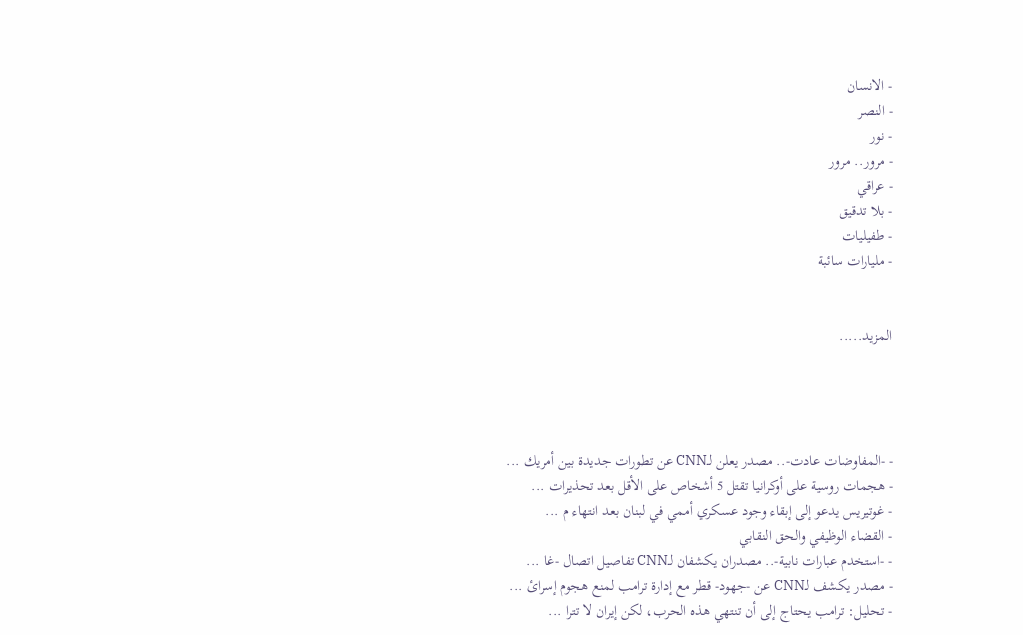- الانسان
- النصر
- نور
- مرور.. مرور
- عراقي
- بلا تدقيق
- طفيليات
- مليارات سائبة


المزيد.....




- -المفاوضات عادت-.. مصدر يعلن لـCNN عن تطورات جديدة بين أمريك ...
- هجمات روسية على أوكرانيا تقتل 5 أشخاص على الأقل بعد تحذيرات ...
- غوتيريس يدعو إلى إبقاء وجود عسكري أممي في لبنان بعد انتهاء م ...
- القضاء الوظيفي والحق النقابي
- -استخدم عبارات نابية-.. مصدران يكشفان لـCNN تفاصيل اتصال -غا ...
- مصدر يكشف لـCNN عن -جهود- قطر مع إدارة ترامب لمنع هجوم إسرائ ...
- تحليل: ترامب يحتاج إلى أن تنتهي هذه الحرب، لكن إيران لا تترا ...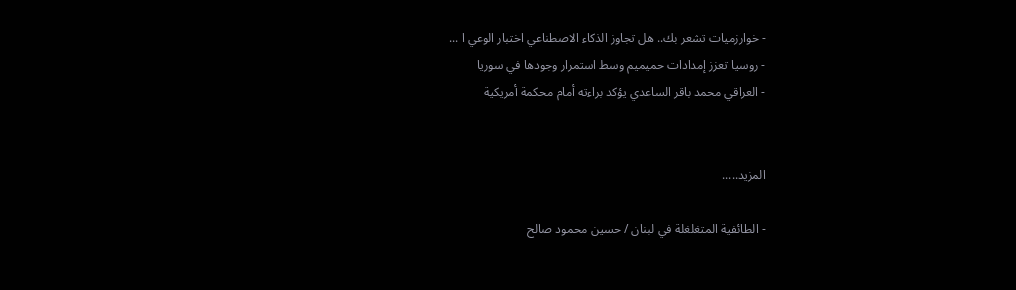- خوارزميات تشعر بك.. هل تجاوز الذكاء الاصطناعي اختبار الوعي ا ...
- روسيا تعزز إمدادات حميميم وسط استمرار وجودها في سوريا
- العراقي محمد باقر الساعدي يؤكد براءته أمام محكمة أمريكية


المزيد.....

- الطائفية المتغلغلة في لبنان / حسين محمود صالح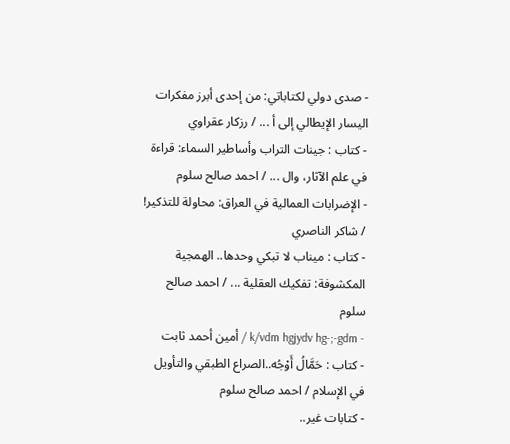- صدى دولي لكتاباتي: من إحدى أبرز مفكرات اليسار الإيطالي إلى أ ... / رزكار عقراوي
- كتاب : جينات التراب وأساطير السماء: قراءة في علم الآثار، وال ... / احمد صالح سلوم
- الإضرابات العمالية في العراق: محاولة للتذكير! / شاكر الناصري
- كتاب : ميناب لا تبكي وحدها.. الهمجية المكشوفة: تفكيك العقلية ... / احمد صالح سلوم
- k/vdm hgjydv hg-;-gdm / أمين أحمد ثابت
- كتاب : حَمَّالُ أَوْجُه..الصراع الطبقي والتأويل في الإسلام / احمد صالح سلوم
- كتابات غير..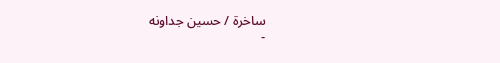ساخرة / حسين جداونه
-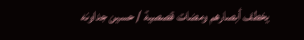يخطف أبصارهم ومضات قصصية / حسين جداونه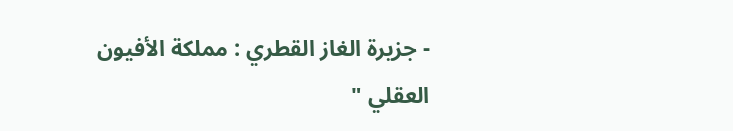- جزيرة الغاز القطري : مملكة الأفيون العقلي "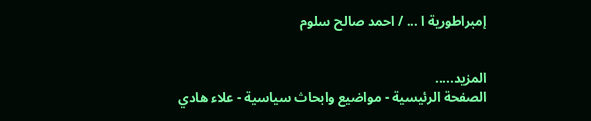إمبراطورية ا ... / احمد صالح سلوم


المزيد.....
الصفحة الرئيسية - مواضيع وابحاث سياسية - علاء هادي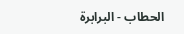الحطاب - البرابرة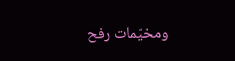ومخيّمات رفح